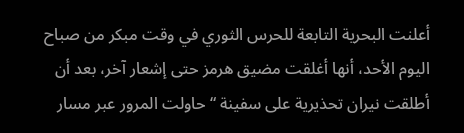أعلنت البحرية التابعة للحرس الثوري في وقت مبكر من صباح اليوم الأحد، أنها أغلقت مضيق هرمز حتى إشعار آخر، بعد أن أطلقت نيران تحذيرية على سفينة “حاولت المرور عبر مسار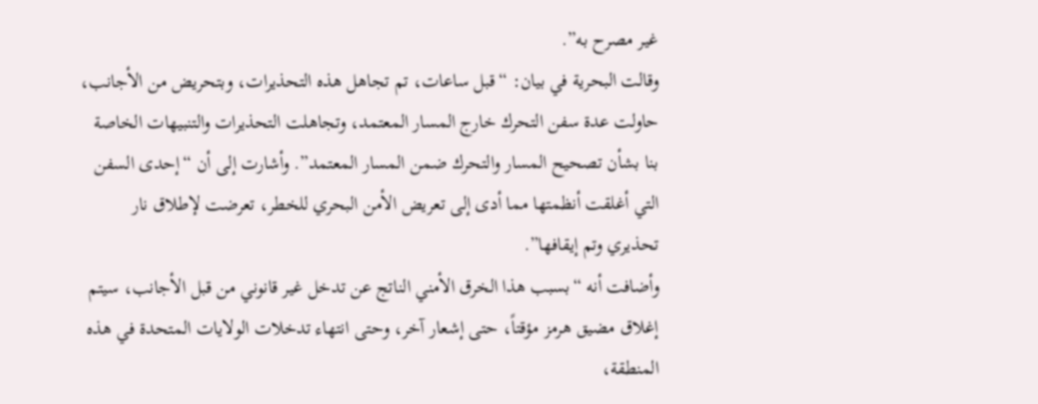غير مصرح به”.
وقالت البحرية في بيان: “قبل ساعات، تم تجاهل هذه التحذيرات، وبتحريض من الأجانب، حاولت عدة سفن التحرك خارج المسار المعتمد، وتجاهلت التحذيرات والتنبيهات الخاصة بنا بشأن تصحيح المسار والتحرك ضمن المسار المعتمد”. وأشارت إلى أن “إحدى السفن التي أغلقت أنظمتها مما أدى إلى تعريض الأمن البحري للخطر، تعرضت لإطلاق نار تحذيري وتم إيقافها”.
وأضافت أنه “بسبب هذا الخرق الأمني الناتج عن تدخل غير قانوني من قبل الأجانب، سيتم إغلاق مضيق هرمز مؤقتاً، حتى إشعار آخر، وحتى انتهاء تدخلات الولايات المتحدة في هذه المنطقة،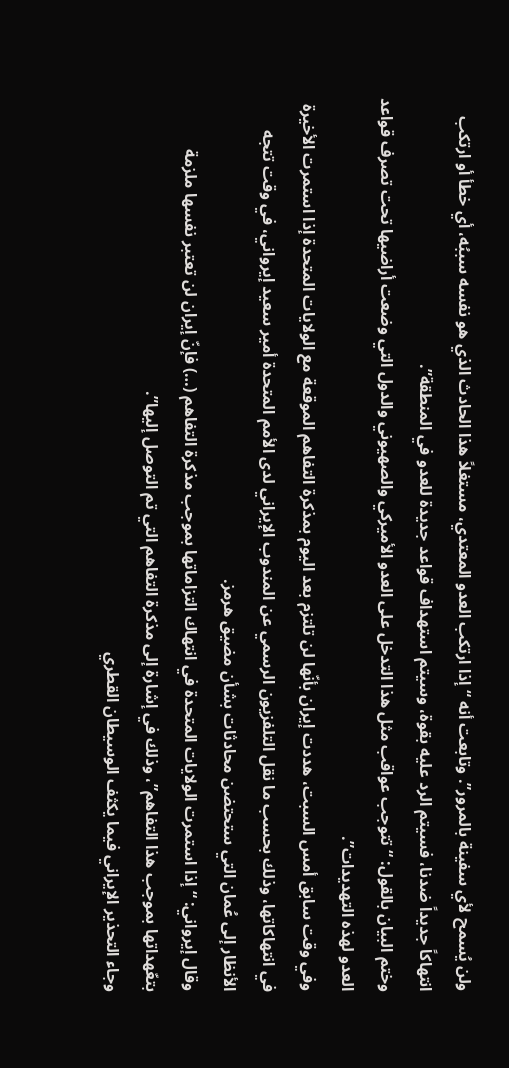ولن يُسمح لأي سفينة بالمرور”. وتابعت أنه “إذا ارتكب العدو المعتدي، مستغلاً هذا الحادث الذي هو نفسه سببُه، أي خطأ أو ارتكب انتهاكاً جديداً ضدنا، فسيتم الرد عليه بقوة، وسيتم استهداف قواعد جديدة للعدو في المنطقة”.
وختم البيان بالقول: “تتوجب عواقب مثل هذا التدخل على العدو الأميركي والصهيوني والدول التي وضعت أراضيها تحت تصرف قواعد العدو لهذه التهديدات”.
وفي وقت سابق أمس السبت، هددت إيران بأنّها لن تلتزم بعد اليوم بمذكرة التفاهم الموقعة مع الولايات المتحدة إذا استمرت الأخيرة في انتهاكاتها، وذلك بحسب ما نقل التلفزيون الرسمي عن المندوب الإيراني لدى الأمم المتحدة أمير سعيد إيرواني، في وقت تتجه الأنظار إلى عُمان التي ستحتضن محادثات بشأن مضيق هرمز.
وقال إيرواني: “إذا استمرت الولايات المتحدة في انتهاك التزاماتها بموجب مذكرة التفاهم (…) فإنّ إيران لن تعتبر نفسها ملزمة بتعّهداتها بموجب هذا التفاهم”، وذلك في إشارة إلى مذكرة التفاهم التي تم التوصل إليها”.
وجاء التحذير الإيراني فيما يكثف الوسيطان القطري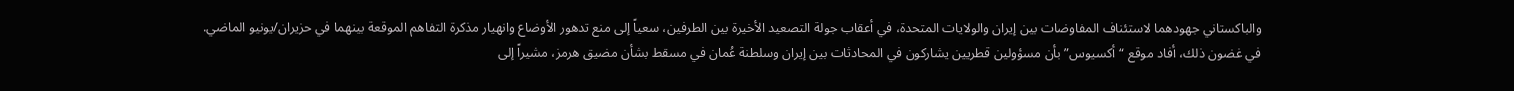والباكستاني جهودهما لاستئناف المفاوضات بين إيران والولايات المتحدة، في أعقاب جولة التصعيد الأخيرة بين الطرفين، سعياً إلى منع تدهور الأوضاع وانهيار مذكرة التفاهم الموقعة بينهما في حزيران/يونيو الماضي.
في غضون ذلك، أفاد موقع “أكسيوس” بأن مسؤولين قطريين يشاركون في المحادثات بين إيران وسلطنة عُمان في مسقط بشأن مضيق هرمز، مشيراً إلى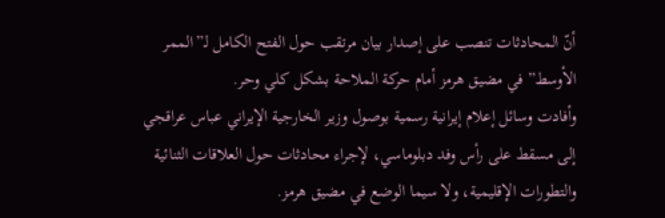أنّ المحادثات تنصب على إصدار بيان مرتقب حول الفتح الكامل لـ”الممر الأوسط” في مضيق هرمز أمام حركة الملاحة بشكل كلي وحر.
وأفادت وسائل إعلام إيرانية رسمية بوصول وزير الخارجية الإيراني عباس عراقجي إلى مسقط على رأس وفد دبلوماسي، لإجراء محادثات حول العلاقات الثنائية والتطورات الإقليمية، ولا سيما الوضع في مضيق هرمز.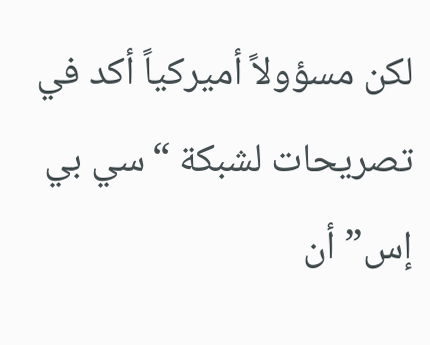لكن مسؤولاً أميركياً أكد في تصريحات لشبكة “سي بي إس” أن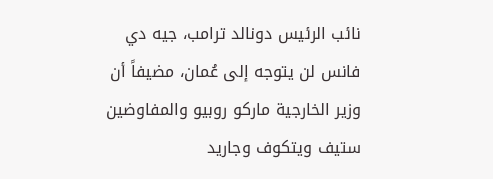نائب الرئيس دونالد ترامب، جيه دي فانس لن يتوجه إلى عُمان، مضيفاً أن وزير الخارجية ماركو روبيو والمفاوضين ستيف ويتكوف وجاريد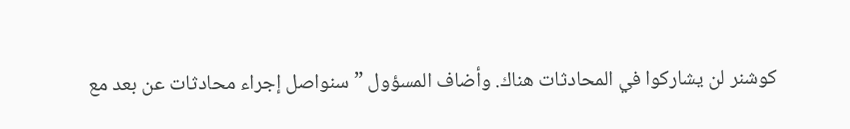كوشنر لن يشاركوا في المحادثات هناك. وأضاف المسؤول ” سنواصل إجراء محادثات عن بعد مع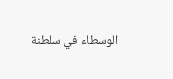الوسطاء في سلطنة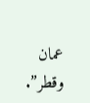عمان وقطر”.